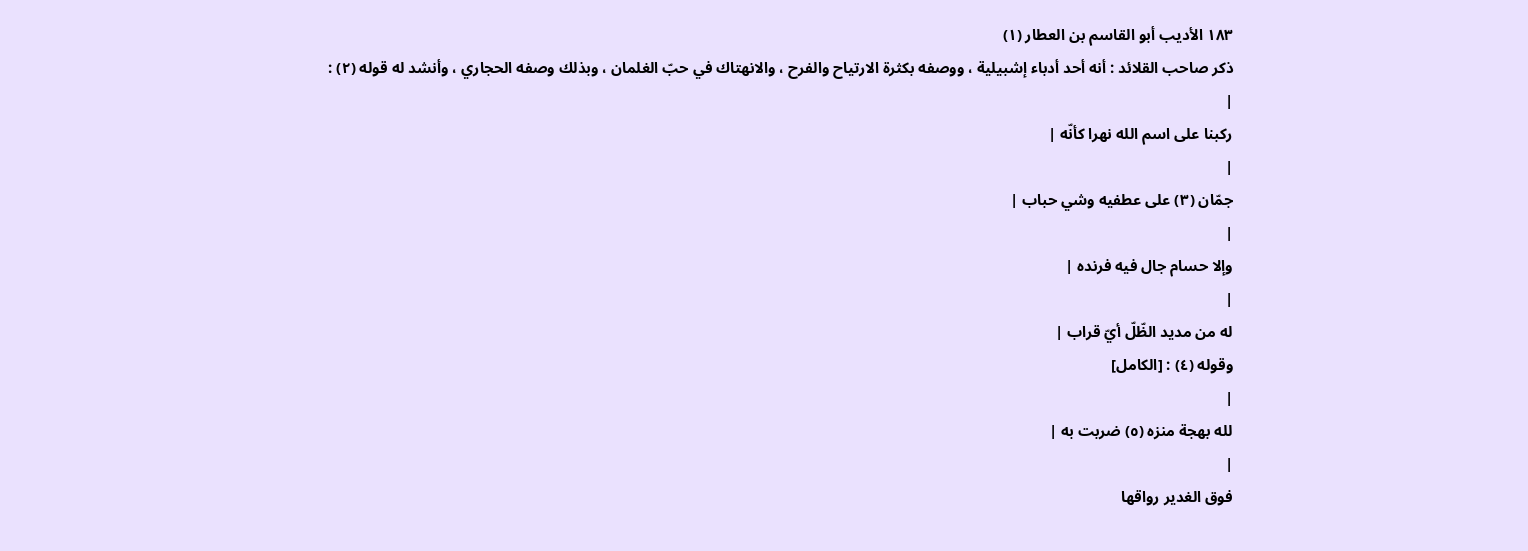١٨٣ الأديب أبو القاسم بن العطار (١)
ذكر صاحب القلائد : أنه أحد أدباء إشبيلية ، ووصفه بكثرة الارتياح والفرح ، والانهتاك في حبّ الغلمان ، وبذلك وصفه الحجاري ، وأنشد له قوله (٢) :
|
ركبنا على اسم الله نهرا كأنّه |
|
جمّان (٣) على عطفيه وشي حباب |
|
وإلا حسام جال فيه فرنده |
|
له من مديد الظّلّ أيّ قراب |
وقوله (٤) : [الكامل]
|
لله بهجة منزه (٥) ضربت به |
|
فوق الغدير رواقها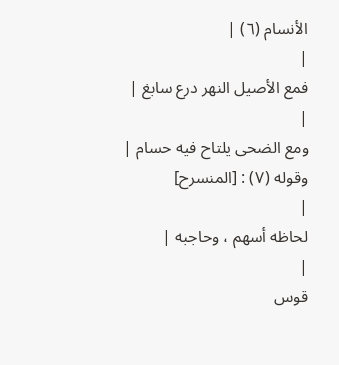الأنسام (٦) |
|
فمع الأصيل النهر درع سابغ |
|
ومع الضحى يلتاح فيه حسام |
وقوله (٧) : [المنسرح]
|
لحاظه أسهم ، وحاجبه |
|
قوس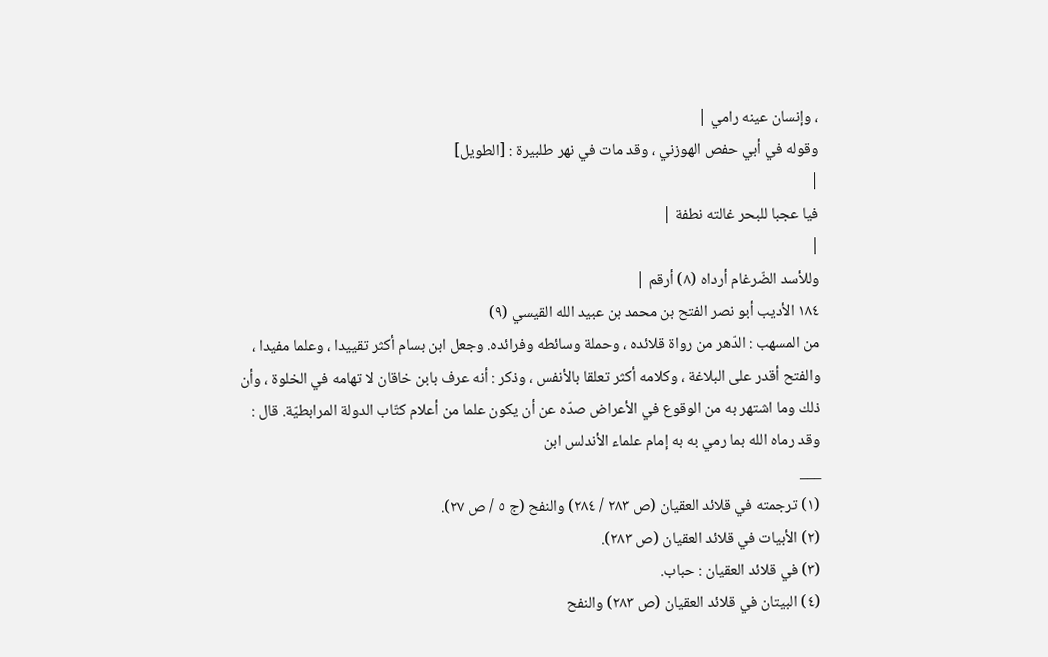، وإنسان عينه رامي |
وقوله في أبي حفص الهوزني ، وقد مات في نهر طلبيرة : [الطويل]
|
فيا عجبا للبحر غالته نطفة |
|
وللأسد الضّرغام أرداه (٨) أرقم |
١٨٤ الأديب أبو نصر الفتح بن محمد بن عبيد الله القيسي (٩)
من المسهب : الدّهر من رواة قلائده ، وحملة وسائطه وفرائده. وجعل ابن بسام أكثر تقييدا ، وعلما مفيدا ، والفتح أقدر على البلاغة ، وكلامه أكثر تعلقا بالأنفس ، وذكر : أنه عرف بابن خاقان لا تهامه في الخلوة ، وأن ذلك وما اشتهر به من الوقوع في الأعراض صدّه عن أن يكون علما من أعلام كتّاب الدولة المرابطيّة. قال : وقد رماه الله بما رمي به به إمام علماء الأندلس ابن
___
(١) ترجمته في قلائد العقيان (ص ٢٨٣ / ٢٨٤) والنفح (ج ٥ / ص ٢٧).
(٢) الأبيات في قلائد العقيان (ص ٢٨٣).
(٣) في قلائد العقيان : حباب.
(٤) البيتان في قلائد العقيان (ص ٢٨٣) والنفح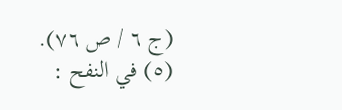(ج ٦ / ص ٧٦).
(٥) في النفح :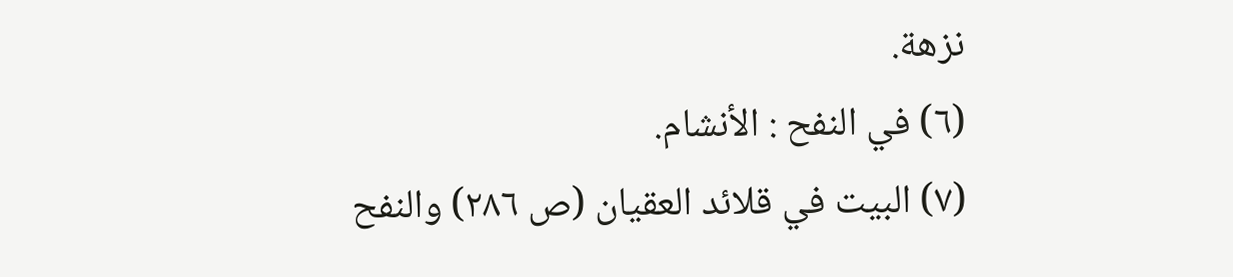نزهة.
(٦) في النفح : الأنشام.
(٧) البيت في قلائد العقيان (ص ٢٨٦) والنفح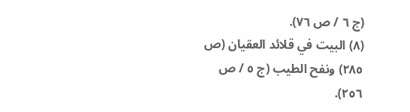(ج ٦ / ص ٧٦).
(٨) البيت في قلائد العقيان (ص ٢٨٥) ونفح الطيب (ج ٥ / ص ٢٥٦).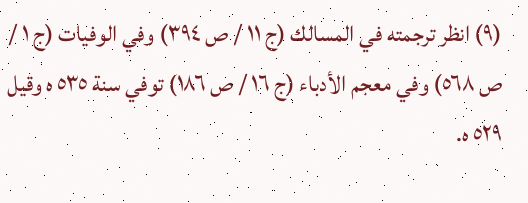(٩) انظر ترجمته في المسالك (ج ١١ / ص ٣٩٤) وفي الوفيات (ج ١ / ص ٥٦٨) وفي معجم الأدباء (ج ١٦ / ص ١٨٦) توفي سنة ٥٣٥ ه وقيل ٥٢٩ ه.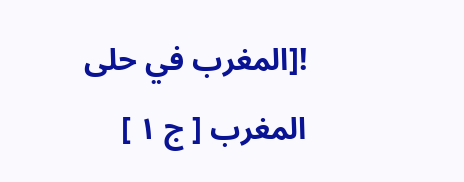![المغرب في حلى المغرب [ ج ١ ]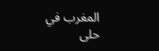المغرب في حلى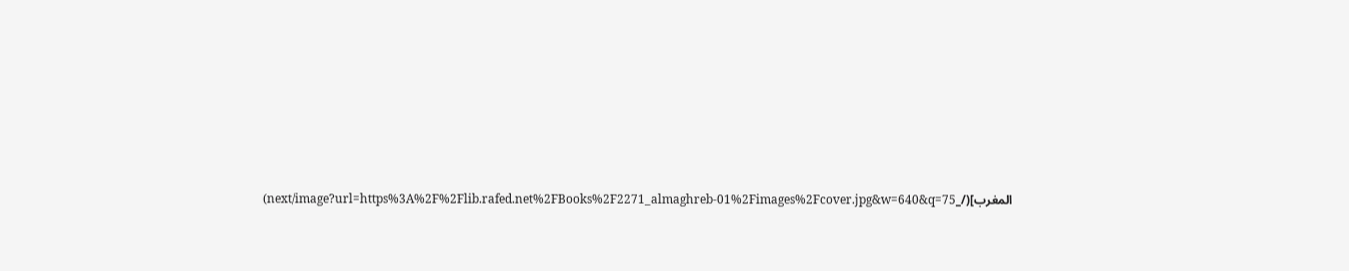المغرب](/_next/image?url=https%3A%2F%2Flib.rafed.net%2FBooks%2F2271_almaghreb-01%2Fimages%2Fcover.jpg&w=640&q=75)